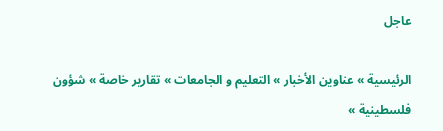عاجل

الرئيسية » عناوين الأخبار » التعليم و الجامعات » تقارير خاصة » شؤون فلسطينية »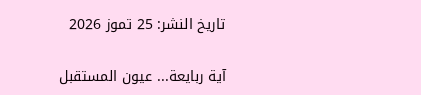تاريخ النشر: 25 تموز 2026

آية ربايعة... عيون المستقبل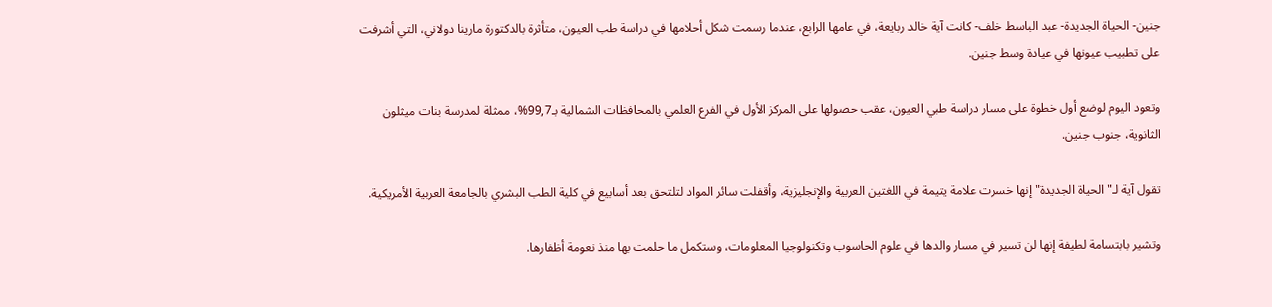جنين- الحياة الجديدة- عبد الباسط خلف- كانت آية خالد ربايعة، في عامها الرابع، عندما رسمت شكل أحلامها في دراسة طب العيون، متأثرة بالدكتورة مارينا دولاني، التي أشرفت على تطبيب عيونها في عيادة وسط جنين.

وتعود اليوم لوضع أول خطوة على مسار دراسة طبي العيون، عقب حصولها على المركز الأول في الفرع العلمي بالمحافظات الشمالية بـ99,7%، ممثلة لمدرسة بنات ميثلون الثانوية، جنوب جنين.

تقول آية لـ"الحياة الجديدة" إنها خسرت علامة يتيمة في اللغتين العربية والإنجليزية، وأقفلت سائر المواد لتلتحق بعد أسابيع في كلية الطب البشري بالجامعة العربية الأمريكية.

وتشير بابتسامة لطيفة إنها لن تسير في مسار والدها في علوم الحاسوب وتكنولوجيا المعلومات، وستكمل ما حلمت بها منذ نعومة أظفارها.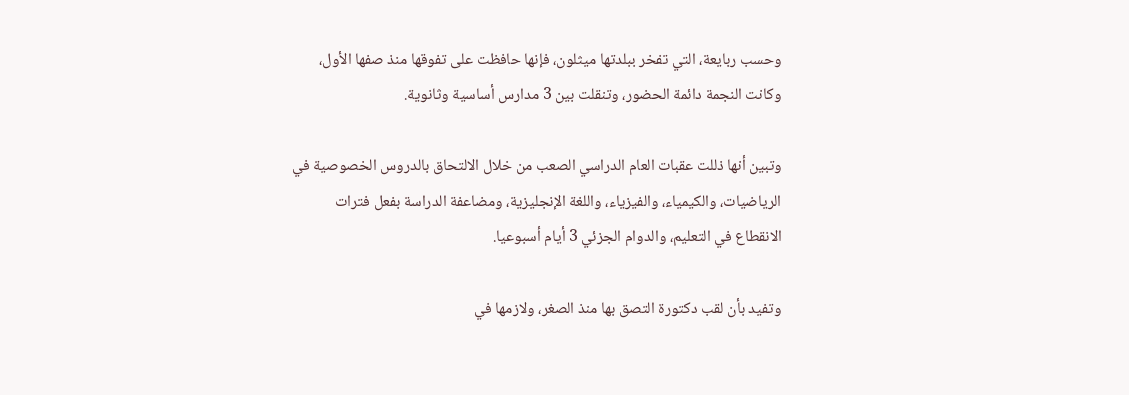وحسب ربايعة، التي تفخر ببلدتها ميثلون، فإنها حافظت على تفوقها منذ صفها الأول، وكانت النجمة دائمة الحضور، وتنقلت بين 3 مدارس أساسية وثانوية.

وتبين أنها ذللت عقبات العام الدراسي الصعب من خلال الالتحاق بالدروس الخصوصية في الرياضيات، والكيمياء، والفيزياء، واللغة الإنجليزية، ومضاعفة الدراسة بفعل فترات الانقطاع في التعليم، والدوام الجزئي 3 أيام أسبوعيا.

وتفيد بأن لقب دكتورة التصق بها منذ الصغر، ولازمها في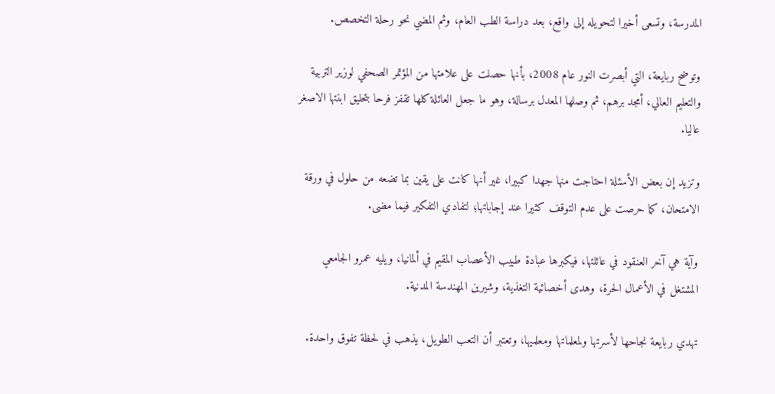المدرسة، وتسعى أخيرا لتحويله إلى واقع، بعد دراسة الطب العام، وثم المضي نحو رحلة التخصص.

وتوضح ربايعة، التي أبصرت النور عام 2008، بأنها حصلت على علامتها من المؤتمر الصحفي لوزير التربية والتعليم العالي، أمجد برهم، ثم وصلها المعدل برسالة، وهو ما جعل العائلة كلها تقفز فرحا بتحليق ابنتها الاصغر عاليا.

وتزيد إن بعض الأسئلة احتاجت منها جهدا كبيرا، غير أنها كانت على يقين بما تضعه من حلول في ورقة الامتحان، كما حرصت على عدم التوقف كثيرا عند إجاباتها؛ لتفادي التفكير فيما مضى.

وآية هي آخر العنقود في عائلتها، فيكبرها عبادة طبيب الأعصاب المقيم في ألمانيا، ويليه عمرو الجامعي المشتغل في الأعمال الحرة، وهدى أخصائية التغذية، وشيرين المهندسة المدنية.

تهدي ربايعة نجاحها لأسرتها ولمعلماتها ومعلميها، وتعتبر أن التعب الطويل، يذهب في لحظة تفوق واحدة.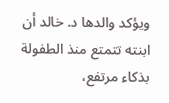ويؤكد والدها د. خالد أن ابنته تتمتع منذ الطفولة بذكاء مرتفع،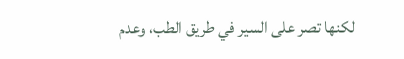لكنها تصر على السير في طريق الطب، وعدم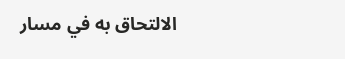الالتحاق به في مسار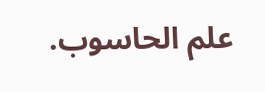علم الحاسوب.